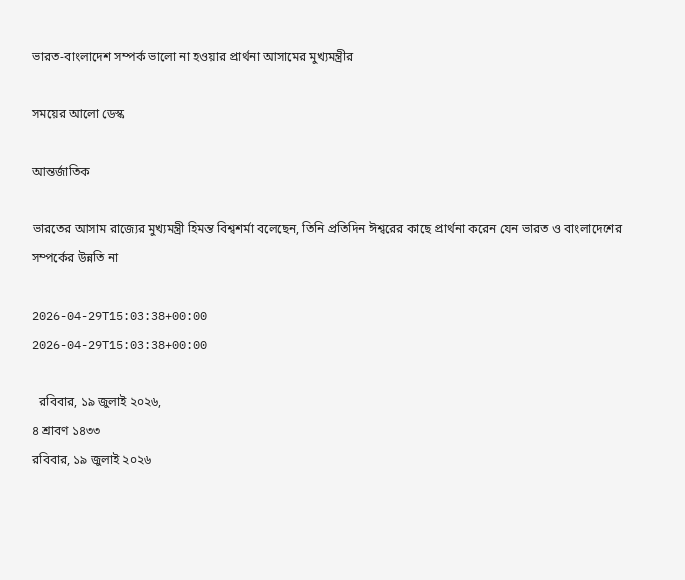ভারত-বাংলাদেশ সম্পর্ক ভালো না হওয়ার প্রার্থনা আসামের মুখ্যমন্ত্রীর

সময়ের আলো ডেস্ক

আন্তর্জাতিক

ভারতের আসাম রাজ্যের মুখ্যমন্ত্রী হিমন্ত বিশ্বশর্মা বলেছেন, তিনি প্রতিদিন ঈশ্বরের কাছে প্রার্থনা করেন যেন ভারত ও বাংলাদেশের সম্পর্কের উন্নতি না

2026-04-29T15:03:38+00:00
2026-04-29T15:03:38+00:00

  রবিবার, ১৯ জুলাই ২০২৬,
৪ শ্রাবণ ১৪৩৩
রবিবার, ১৯ জুলাই ২০২৬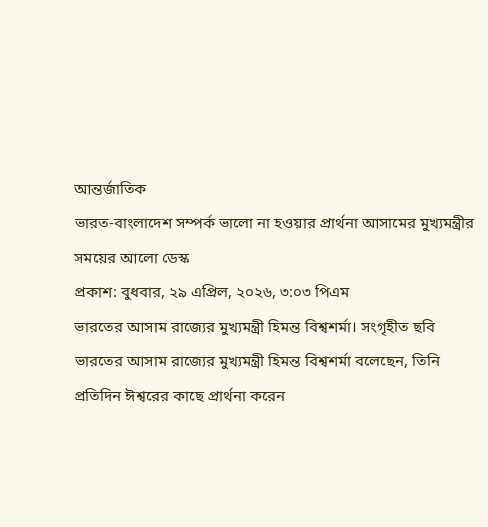আন্তর্জাতিক
ভারত-বাংলাদেশ সম্পর্ক ভালো না হওয়ার প্রার্থনা আসামের মুখ্যমন্ত্রীর
সময়ের আলো ডেস্ক
প্রকাশ: বুধবার, ২৯ এপ্রিল, ২০২৬, ৩:০৩ পিএম
ভারতের আসাম রাজ্যের মুখ্যমন্ত্রী হিমন্ত বিশ্বশর্মা। সংগৃহীত ছবি
ভারতের আসাম রাজ্যের মুখ্যমন্ত্রী হিমন্ত বিশ্বশর্মা বলেছেন, তিনি প্রতিদিন ঈশ্বরের কাছে প্রার্থনা করেন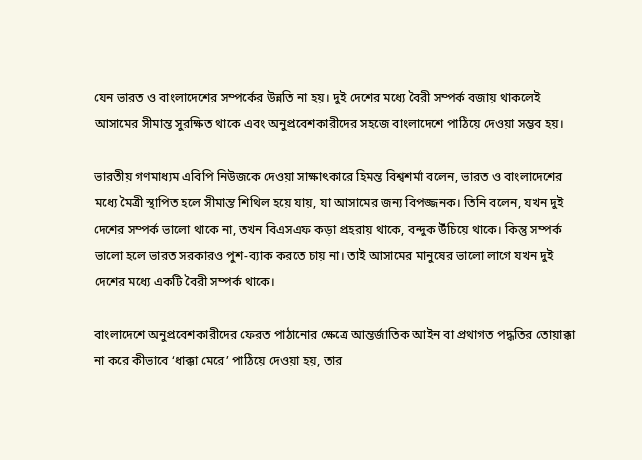যেন ভারত ও বাংলাদেশের সম্পর্কের উন্নতি না হয়। দুই দেশের মধ্যে বৈরী সম্পর্ক বজায় থাকলেই আসামের সীমান্ত সুরক্ষিত থাকে এবং অনুপ্রবেশকারীদের সহজে বাংলাদেশে পাঠিয়ে দেওয়া সম্ভব হয়।

ভারতীয় গণমাধ্যম এবিপি নিউজকে দেওয়া সাক্ষাৎকারে হিমন্ত বিশ্বশর্মা বলেন, ভারত ও বাংলাদেশের মধ্যে মৈত্রী স্থাপিত হলে সীমান্ত শিথিল হয়ে যায়, যা আসামের জন্য বিপজ্জনক। তিনি বলেন, যখন দুই দেশের সম্পর্ক ভালো থাকে না, তখন বিএসএফ কড়া প্রহরায় থাকে, বন্দুক উঁচিয়ে থাকে। কিন্তু সম্পর্ক ভালো হলে ভারত সরকারও পুশ-ব্যাক করতে চায় না। তাই আসামের মানুষের ভালো লাগে যখন দুই দেশের মধ্যে একটি বৈরী সম্পর্ক থাকে।

বাংলাদেশে অনুপ্রবেশকারীদের ফেরত পাঠানোর ক্ষেত্রে আন্তর্জাতিক আইন বা প্রথাগত পদ্ধতির তোয়াক্কা না করে কীভাবে ‘ধাক্কা মেরে’ পাঠিয়ে দেওয়া হয়, তার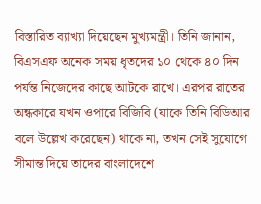বিস্তারিত ব্যাখ্যা দিয়েছেন মুখ্যমন্ত্রী। তিনি জানান, বিএসএফ অনেক সময় ধৃতদের ১০ থেকে ৪০ দিন পর্যন্ত নিজেদের কাছে আটকে রাখে। এরপর রাতের অন্ধকারে যখন ওপারে বিজিবি (যাকে তিনি বিডিআর বলে উল্লেখ করেছেন) থাকে না, তখন সেই সুযোগে সীমান্ত দিয়ে তাদের বাংলাদেশে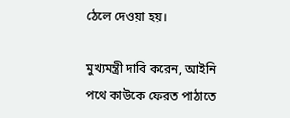ঠেলে দেওয়া হয়।

মুখ্যমন্ত্রী দাবি করেন, আইনি পথে কাউকে ফেরত পাঠাতে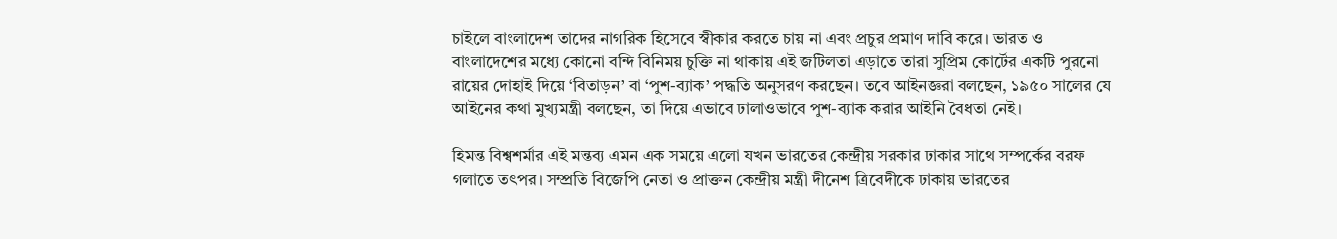চাইলে বাংলাদেশ তাদের নাগরিক হিসেবে স্বীকার করতে চায় না এবং প্রচুর প্রমাণ দাবি করে। ভারত ও বাংলাদেশের মধ্যে কোনো বন্দি বিনিময় চুক্তি না থাকায় এই জটিলতা এড়াতে তারা সুপ্রিম কোর্টের একটি পুরনো রায়ের দোহাই দিয়ে ‘বিতাড়ন’ বা ‘পুশ-ব্যাক’ পদ্ধতি অনুসরণ করছেন। তবে আইনজ্ঞরা বলছেন, ১৯৫০ সালের যে আইনের কথা মুখ্যমন্ত্রী বলছেন, তা দিয়ে এভাবে ঢালাওভাবে পুশ-ব্যাক করার আইনি বৈধতা নেই।

হিমন্ত বিশ্বশর্মার এই মন্তব্য এমন এক সময়ে এলো যখন ভারতের কেন্দ্রীয় সরকার ঢাকার সাথে সম্পর্কের বরফ গলাতে তৎপর। সম্প্রতি বিজেপি নেতা ও প্রাক্তন কেন্দ্রীয় মন্ত্রী দীনেশ ত্রিবেদীকে ঢাকায় ভারতের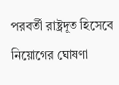পরবর্তী রাষ্ট্রদূত হিসেবে নিয়োগের ঘোষণা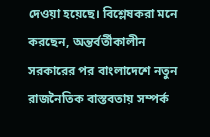দেওয়া হয়েছে। বিশ্লেষকরা মনে করছেন, অন্তর্বর্তীকালীন সরকারের পর বাংলাদেশে নতুন রাজনৈতিক বাস্তবতায় সম্পর্ক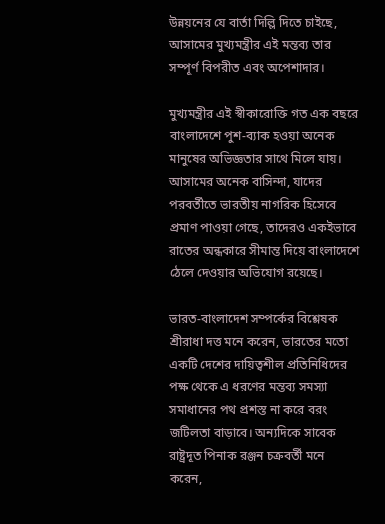উন্নয়নের যে বার্তা দিল্লি দিতে চাইছে, আসামের মুখ্যমন্ত্রীর এই মন্তব্য তার সম্পূর্ণ বিপরীত এবং অপেশাদার।

মুখ্যমন্ত্রীর এই স্বীকারোক্তি গত এক বছরে বাংলাদেশে পুশ-ব্যাক হওয়া অনেক মানুষের অভিজ্ঞতার সাথে মিলে যায়। আসামের অনেক বাসিন্দা, যাদের পরবর্তীতে ভারতীয় নাগরিক হিসেবে প্রমাণ পাওয়া গেছে, তাদেরও একইভাবে রাতের অন্ধকারে সীমান্ত দিয়ে বাংলাদেশে ঠেলে দেওয়ার অভিযোগ রয়েছে।

ভারত-বাংলাদেশ সম্পর্কের বিশ্লেষক শ্রীরাধা দত্ত মনে করেন, ভারতের মতো একটি দেশের দায়িত্বশীল প্রতিনিধিদের পক্ষ থেকে এ ধরণের মন্তব্য সমস্যা সমাধানের পথ প্রশস্ত না করে বরং জটিলতা বাড়াবে। অন্যদিকে সাবেক রাষ্ট্রদূত পিনাক রঞ্জন চক্রবর্তী মনে করেন,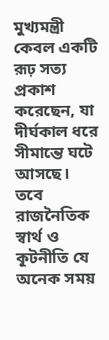মুখ্যমন্ত্রী কেবল একটি রূঢ় সত্য প্রকাশ করেছেন, যা দীর্ঘকাল ধরে সীমান্তে ঘটে আসছে। তবে রাজনৈতিক স্বার্থ ও কূটনীতি যে অনেক সময়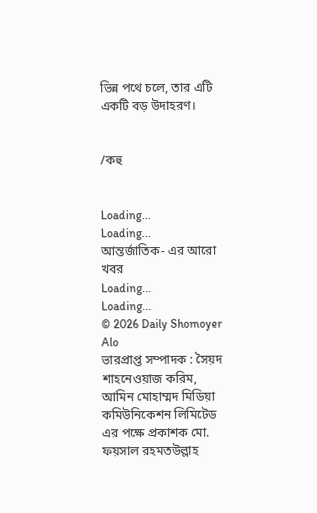ভিন্ন পথে চলে, তার এটি একটি বড় উদাহরণ।


/কহু


Loading...
Loading...
আন্তর্জাতিক- এর আরো খবর
Loading...
Loading...
© 2026 Daily Shomoyer Alo
ভারপ্রাপ্ত সম্পাদক : সৈয়দ শাহনেওয়াজ করিম, আমিন মোহাম্মদ মিডিয়া কমিউনিকেশন লিমিটেড এর পক্ষে প্রকাশক মো. ফয়সাল রহমতউল্লাহ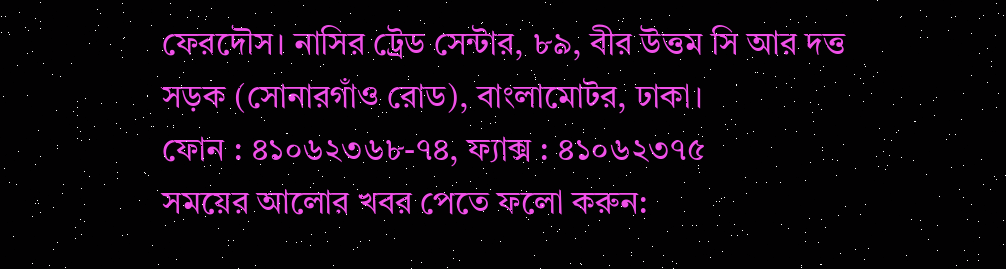ফেরদৌস। নাসির ট্রেড সেন্টার, ৮৯, বীর উত্তম সি আর দত্ত সড়ক (সোনারগাঁও রোড), বাংলামোটর, ঢাকা।
ফোন : ৪১০৬২৩৬৮-৭৪, ফ্যাক্স : ৪১০৬২৩৭৫
সময়ের আলোর খবর পেতে ফলো করুন: